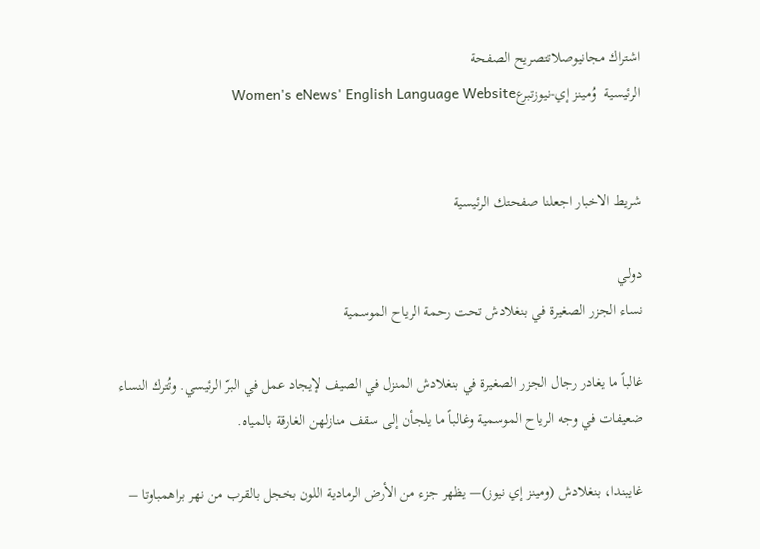اشتراك مجانيوصلاتتصريح الصفحة
الرئيسية  وُمينز إي-نيوزتبرعWomen's eNews' English Language Website


شريط الاخبار اجعلنا صفحتك الرئيسية

دولـي
نساء الجزر الصغيرة في بنغلادش تحت رحمة الرياح الموسمية

غالباً ما يغادر رجال الجزر الصغيرة في بنغلادش المنزل في الصيف لإيجاد عمل في البرّ الرئيسي. وتُترك النساء ضعيفات في وجه الرياح الموسمية وغالباً ما يلجأن إلى سقف منازلهن الغارقة بالمياه.

غايبندا، بنغلادش (ومينز إي نيوز)— يظهر جزء من الأرض الرمادية اللون بخجل بالقرب من نهر براهمباوتا –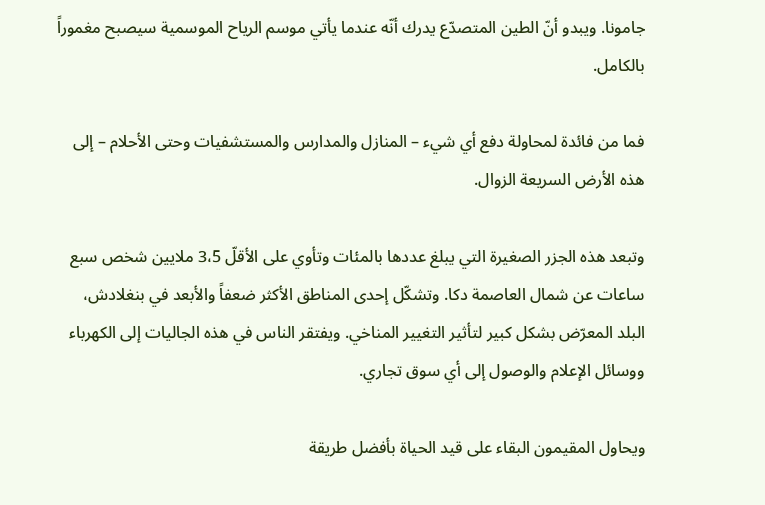جامونا. ويبدو أنّ الطين المتصدّع يدرك أنّه عندما يأتي موسم الرياح الموسمية سيصبح مغموراً بالكامل.

فما من فائدة لمحاولة دفع أي شيء – المنازل والمدارس والمستشفيات وحتى الأحلام – إلى هذه الأرض السريعة الزوال.

وتبعد هذه الجزر الصغيرة التي يبلغ عددها بالمئات وتأوي على الأقلّ 3،5 ملايين شخص سبع ساعات عن شمال العاصمة دكا. وتشكّل إحدى المناطق الأكثر ضعفاً والأبعد في بنغلادش، البلد المعرّض بشكل كبير لتأثير التغيير المناخي. ويفتقر الناس في هذه الجاليات إلى الكهرباء ووسائل الإعلام والوصول إلى أي سوق تجاري.

ويحاول المقيمون البقاء على قيد الحياة بأفضل طريقة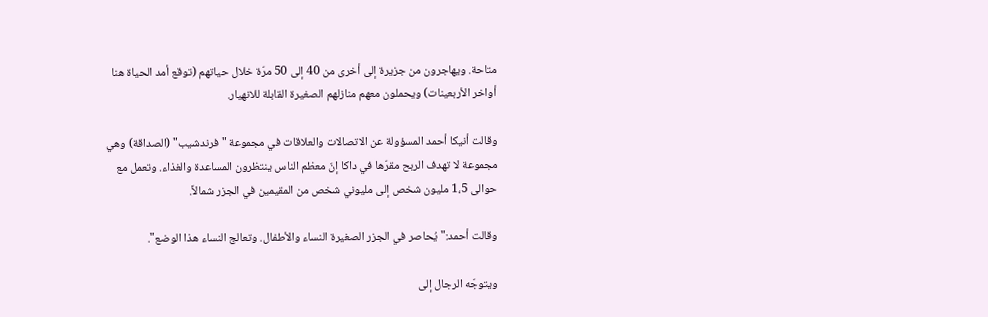متاحة. ويهاجرون من جزيرة إلى أخرى من 40 إلى 50 مرّة خلال حياتهم (توقع أمد الحياة هنا أواخر الأربعينات) ويحملون معهم منازلهم الصغيرة القابلة للانهيار.

وقالت أنيكا أحمد المسؤولة عن الاتصالات والعلاقات في مجموعة " فرندشيب" (الصداقة) وهي مجموعة لا تهدف الربح مقرّها في داكا إنّ معظم الناس ينتظرون المساعدة والغذاء. وتعمل مع حوالى 1،5 مليون شخص إلى مليوني شخص من المقيمين في الجزر شمالاً.

وقالت أحمد:" يُحاصر في الجزر الصغيرة النساء والأطفال. وتعالج النساء هذا الوضع".

ويتوجّه الرجال إلى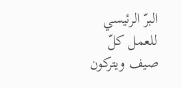البرّ الرئيسي للعمل كلّ صيف ويتركون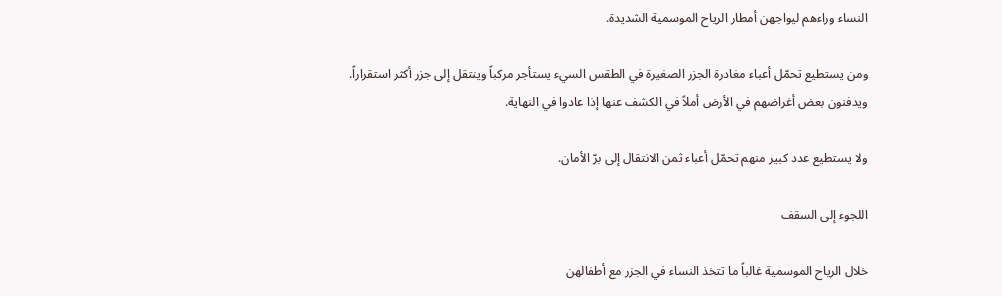النساء وراءهم ليواجهن أمطار الرياح الموسمية الشديدة.

ومن يستطيع تحمّل أعباء مغادرة الجزر الصغيرة في الطقس السيء يستأجر مركباً وينتقل إلى جزر أكثر استقراراً. ويدفنون بعض أغراضهم في الأرض أملاً في الكشف عنها إذا عادوا في النهاية.

ولا يستطيع عدد كبير منهم تحمّل أعباء ثمن الانتقال إلى برّ الأمان.

اللجوء إلى السقف

خلال الرياح الموسمية غالباً ما تتخذ النساء في الجزر مع أطفالهن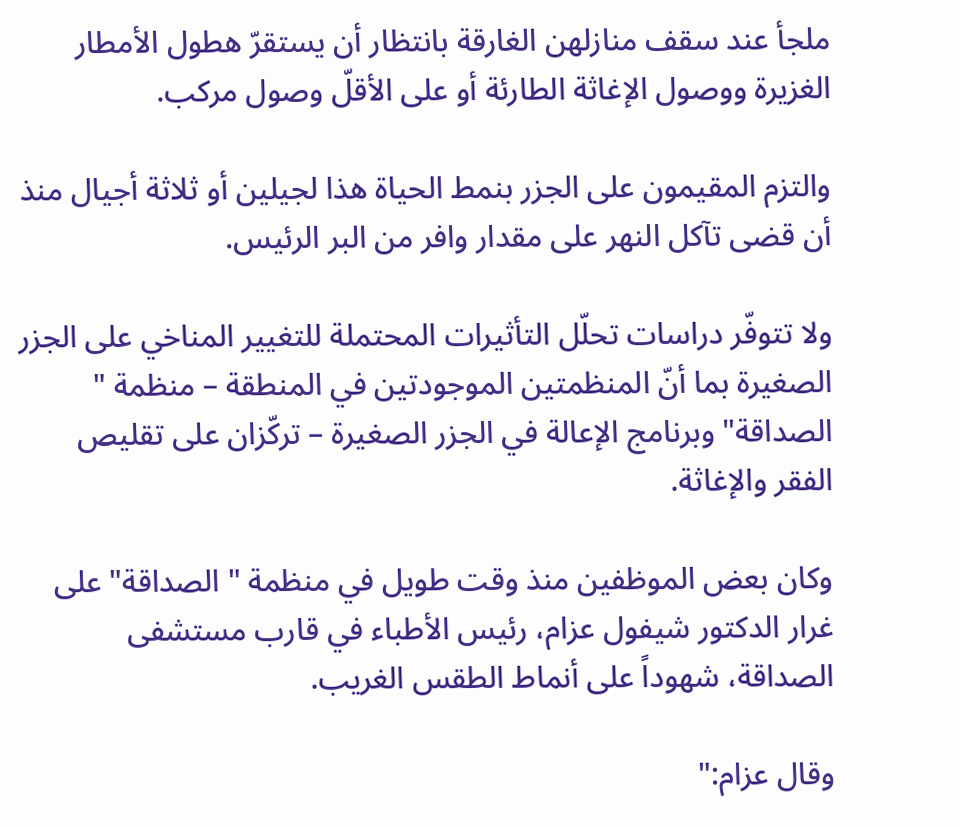ملجأ عند سقف منازلهن الغارقة بانتظار أن يستقرّ هطول الأمطار الغزيرة ووصول الإغاثة الطارئة أو على الأقلّ وصول مركب.

والتزم المقيمون على الجزر بنمط الحياة هذا لجيلين أو ثلاثة أجيال منذ أن قضى تآكل النهر على مقدار وافر من البر الرئيس.

ولا تتوفّر دراسات تحلّل التأثيرات المحتملة للتغيير المناخي على الجزر الصغيرة بما أنّ المنظمتين الموجودتين في المنطقة – منظمة " الصداقة" وبرنامج الإعالة في الجزر الصغيرة – تركّزان على تقليص الفقر والإغاثة.

وكان بعض الموظفين منذ وقت طويل في منظمة " الصداقة" على غرار الدكتور شيفول عزام، رئيس الأطباء في قارب مستشفى الصداقة، شهوداً على أنماط الطقس الغريب.

وقال عزام:"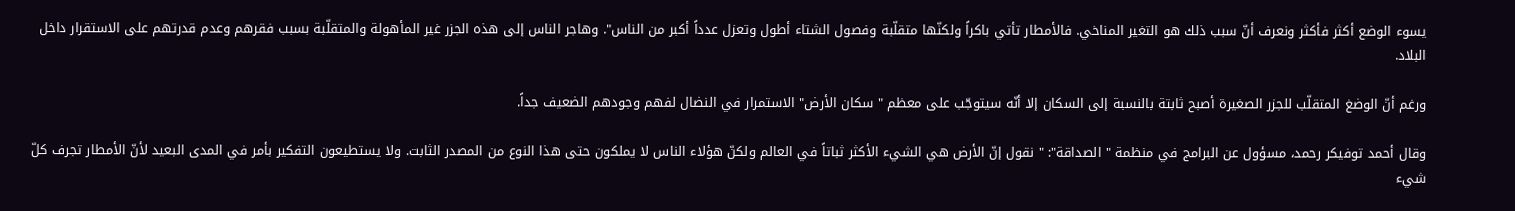يسوء الوضع أكثر فأكثر ونعرف أنّ سبب ذلك هو التغير المناخي. فالأمطار تأتي باكراً ولكنّها متقلّبة وفصول الشتاء أطول وتعزل عدداً أكبر من الناس". وهاجر الناس إلى هذه الجزر غير المأهولة والمتقلّبة بسبب فقرهم وعدم قدرتهم على الاستقرار داخل البلاد.

ورغم أنّ الوضغ المتقلّب للجزر الصغيرة أصبح ثابتة بالنسبة إلى السكان إلا أنّه سيتوجّب على معظم " سكان الأرض" الاستمرار في النضال لفهم وجودهم الضعيف جداً.

وقال أحمد توفيكر رحمد، مسؤول عن البرامج في منظمة " الصداقة": " نقول إنّ الأرض هي الشيء الأكثر ثباتاً في العالم ولكنّ هؤلاء الناس لا يملكون حتى هذا النوع من المصدر الثابت. ولا يستطيعون التفكير بأمر في المدى البعيد لأنّ الأمطار تجرف كلّ شيء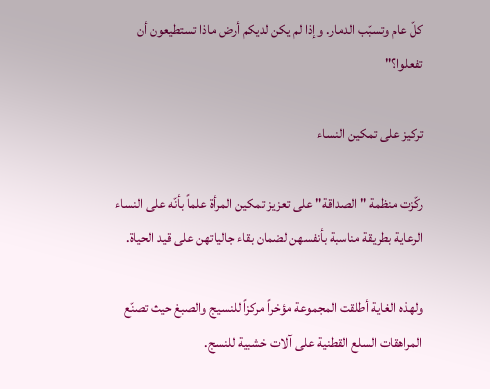كلّ عام وتسبّب الدمار. وإذا لم يكن لديكم أرض ماذا تستطيعون أن تفعلوا؟"

تركيز على تمكين النساء

ركّزت منظمة " الصداقة" على تعزيز تمكين المرأة علماً بأنّه على النساء الرعاية بطريقة مناسبة بأنفسهن لضمان بقاء جالياتهن على قيد الحياة.

ولهذه الغاية أطلقت المجموعة مؤخراً مركزاً للنسيج والصبغ حيث تصنّع المراهقات السلع القطنية على آلات خشبية للنسج.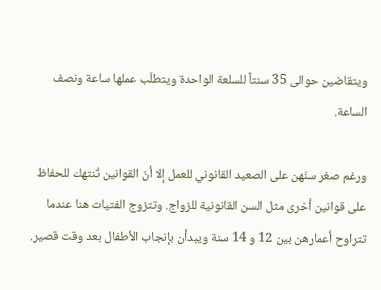ويتقاضين حوالى 35 سنتاً للسلعة الواحدة ويتطلّب عملها ساعة ونصف الساعة.

ورغم صغر سنّهن على الصعيد القانوني للعمل إلا أنّ القوانين تُنتهك للحفاظ على قوانين أخرى مثل السن القانونية للزواج. وتتزوج الفتيات هنا عندما تتراوح أعمارهن بين 12 و 14 سنة ويبدأن بإنجاب الأطفال بعد وقت قصير.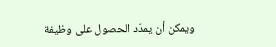ويمكن أن يمدّد الحصول على وظيفة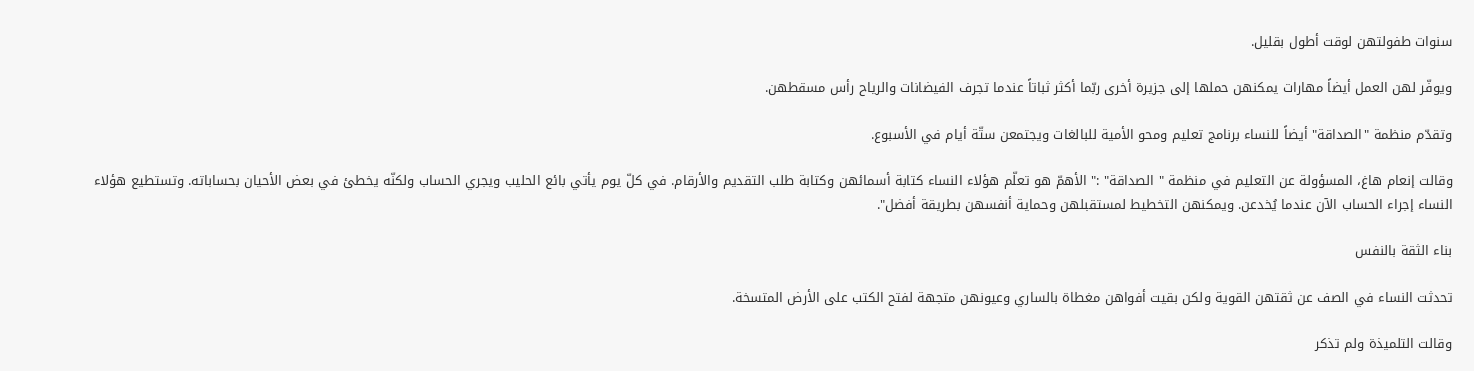سنوات طفولتهن لوقت أطول بقليل.

ويوفّر لهن العمل أيضاً مهارات يمكنهن حملها إلى جزيرة أخرى ربّما أكثر ثباتاً عندما تجرف الفيضانات والرياح رأس مسقطهن.

وتقدّم منظمة "الصداقة" أيضاً للنساء برنامج تعليم ومحو الأمية للبالغات ويجتمعن ستّة أيام في الأسبوع.

وقالت إنعام هاغ، المسؤولة عن التعليم في منظمة " الصداقة" :" الأهمّ هو تعلّم هؤلاء النساء كتابة أسمائهن وكتابة طلب التقديم والأرقام. في كلّ يوم يأتي بائع الحليب ويجري الحساب ولكنّه يخطئ في بعض الأحيان بحساباته. وتستطيع هؤلاء النساء إجراء الحساب الآن عندما يُخدعن. ويمكنهن التخطيط لمستقبلهن وحماية أنفسهن بطريقة أفضل".

بناء الثقة بالنفس

تحدثت النساء في الصف عن ثقتهن القوية ولكن بقيت أفواهن مغطاة بالساري وعيونهن متجهة لفتح الكتب على الأرض المتسخة.

وقالت التلميذة ولم تذكر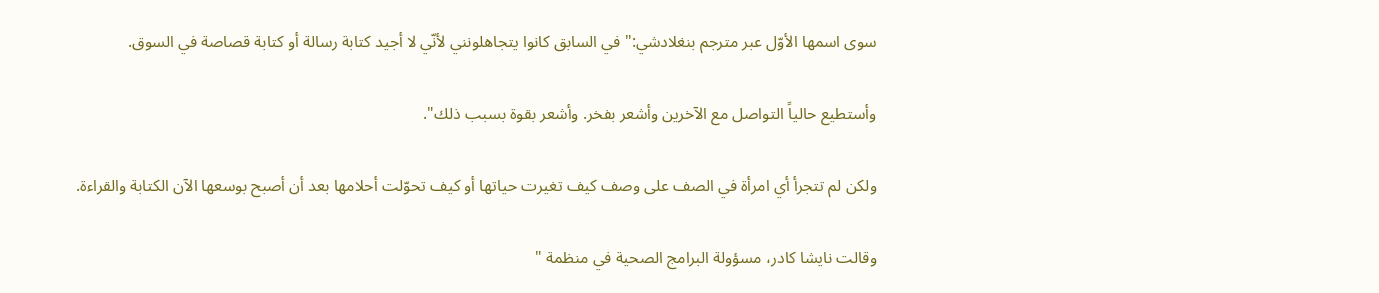سوى اسمها الأوّل عبر مترجم بنغلادشي:" في السابق كانوا يتجاهلونني لأنّي لا أجيد كتابة رسالة أو كتابة قصاصة في السوق.

وأستطيع حالياً التواصل مع الآخرين وأشعر بفخر. وأشعر بقوة بسبب ذلك".

ولكن لم تتجرأ أي امرأة في الصف على وصف كيف تغيرت حياتها أو كيف تحوّلت أحلامها بعد أن أصبح بوسعها الآن الكتابة والقراءة.

وقالت نايشا كادر، مسؤولة البرامج الصحية في منظمة "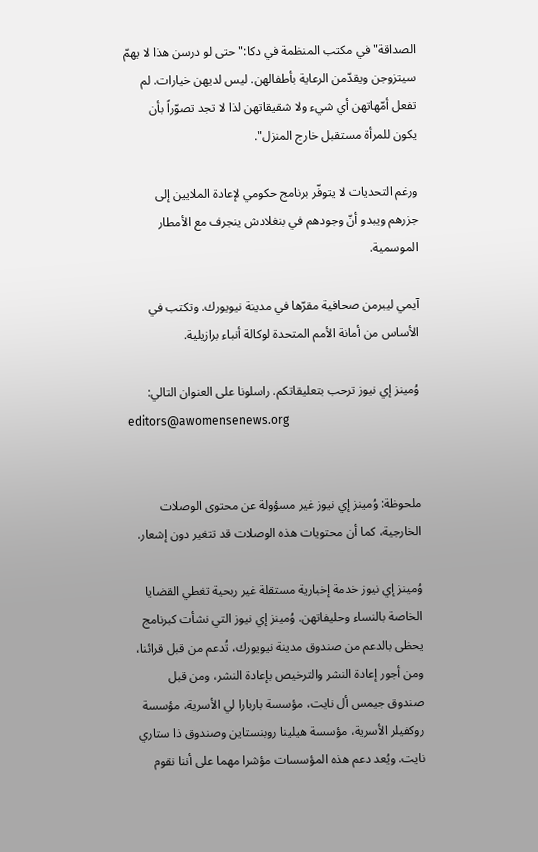الصداقة" في مكتب المنظمة في دكا:" حتى لو درسن هذا لا يهمّ سيتزوجن ويقدّمن الرعاية بأطفالهن. ليس لديهن خيارات. لم تفعل أمّهاتهن أي شيء ولا شقيقاتهن لذا لا تجد تصوّراً بأن يكون للمرأة مستقبل خارج المنزل".

ورغم التحديات لا يتوفّر برنامج حكومي لإعادة الملايين إلى جزرهم ويبدو أنّ وجودهم في بنغلادش ينجرف مع الأمطار الموسمية.

آيمي ليبرمن صحافية مقرّها في مدينة نيويورك. وتكتب في الأساس من أمانة الأمم المتحدة لوكالة أنباء برازيلية.

وُمينز إي نيوز ترحب بتعليقاتكم. راسلونا على العنوان التالي:
editors@awomensenews.org


ملحوظة: وُمينز إي نيوز غير مسؤولة عن محتوى الوصلات الخارجية، كما أن محتويات هذه الوصلات قد تتغير دون إشعار.

وُمينز إي نيوز خدمة إخبارية مستقلة غير ربحية تغطي القضايا الخاصة بالنساء وحليفاتهن. وُمينز إي نيوز التي نشأت كبرنامج يحظى بالدعم من صندوق مدينة نيويورك، تُدعم من قبل قرائنا، ومن أجور إعادة النشر والترخيص بإعادة النشر، ومن قبل صندوق جيمس أل نايت، مؤسسة باربارا لي الأسرية، مؤسسة روكفيلر الأسرية، مؤسسة هيلينا روبنستاين وصندوق ذا ستاري نايت. ويُعد دعم هذه المؤسسات مؤشرا مهما على أننا نقوم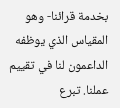بخدمة قرائنا- وهو المقياس الذي يوظفه الداعمون لنا في تقييم عملنا. تبرع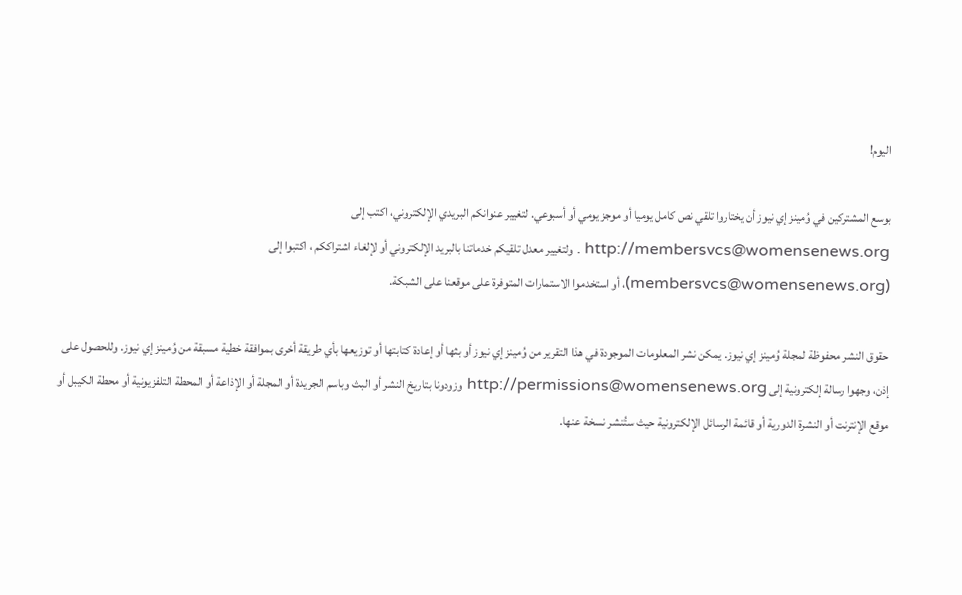اليوم!

بوسع المشتركين في وُمينز إي نيوز أن يختاروا تلقي نص كامل يوميا أو موجز يومي أو أسبوعي. لتغيير عنوانكم البريدي الإلكتروني، اكتب إلى http://membersvcs@womensenews.org . ولتغيير معدل تلقيكم خدماتنا بالبريد الإلكتروني أو لإلغاء اشتراككم ، اكتبوا إلى (membersvcs@womensenews.org)، أو استخدموا الاستمارات المتوفرة على موقعنا على الشبكة.

حقوق النشر محفوظة لمجلة وُمينز إي نيوز. يمكن نشر المعلومات الموجودة في هذا التقرير من وُمينز إي نيوز أو بثها أو إعادة كتابتها أو توزيعها بأي طريقة أخرى بموافقة خطية مسبقة من وُمينز إي نيوز. وللحصول على إذن، وجهوا رسالة إلكترونية إلى http://permissions@womensenews.org وزودونا بتاريخ النشر أو البث وباسم الجريدة أو المجلة أو الإذاعة أو المحطة التلفزيونية أو محطة الكيبل أو موقع الإنترنت أو النشرة الدورية أو قائمة الرسائل الإلكترونية حيث ستُنشر نسخة عنها.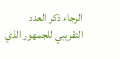الرجاء ذكر العدد التقريبي للجمهور الذي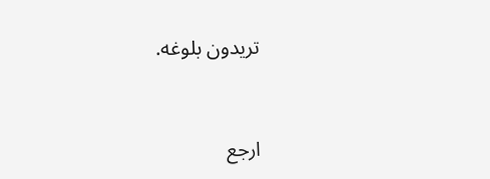تريدون بلوغه.


ارجع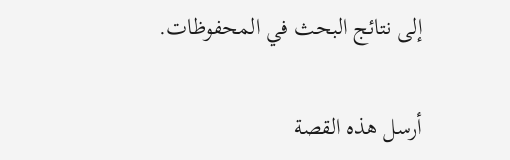إلى نتائج البحث في المحفوظات.

أرسل هذه القصة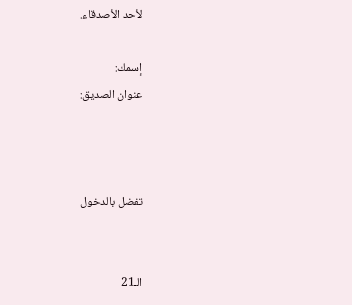لأحد الأصدقاء.

إسمك:
عنوان الصديق:



تفضل بالدخول


الـ21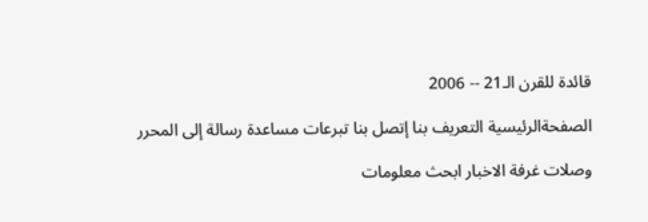قائدة للقرن الـ21 -- 2006

الصفحةالرئيسية التعريف بنا إتصل بنا تبرعات مساعدة رسالة إلى المحرر

وصلات غرفة الاخبار ابحث معلومات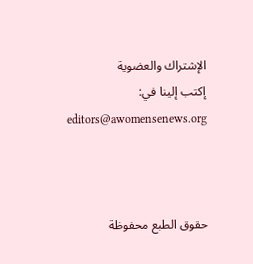الإشتراك والعضوية
إكتب إلينا في: editors@awomensenews.org



حقوق الطبع محفوظة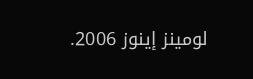لومينز إينوز 2006.